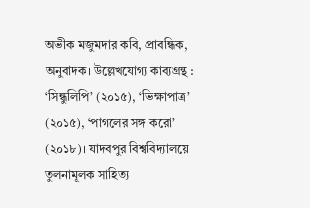অভীক মজুমদার কবি, প্রাবন্ধিক, অনুবাদক। উল্লেখযোগ্য কাব্যগ্রন্থ : ‘সিন্ধুলিপি’ (২০১৫), ‘ভিক্ষাপাত্র’ (২০১৫), ‘পাগলের সঙ্গ করো’ (২০১৮)। যাদবপুর বিশ্ববিদ্যালয়ে তুলনামূলক সাহিত্য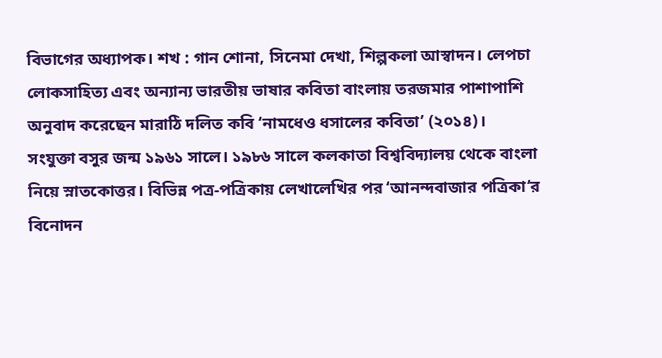বিভাগের অধ্যাপক। শখ : গান শোনা, সিনেমা দেখা, শিল্পকলা আস্বাদন। লেপচা লোকসাহিত্য এবং অন্যান্য ভারতীয় ভাষার কবিতা বাংলায় তরজমার পাশাপাশি অনুবাদ করেছেন মারাঠি দলিত কবি ‘নামধেও ধসালের কবিতা’ (২০১৪)।
সংযুক্তা বসুর জন্ম ১৯৬১ সালে। ১৯৮৬ সালে কলকাতা বিশ্ববিদ্যালয় থেকে বাংলা নিয়ে স্নাতকোত্তর। বিভিন্ন পত্র-পত্রিকায় লেখালেখির পর ‘আনন্দবাজার পত্রিকা‘র বিনোদন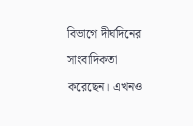বিভাগে দীর্ঘদিনের সাংবাদিকতা করেছেন। এখনও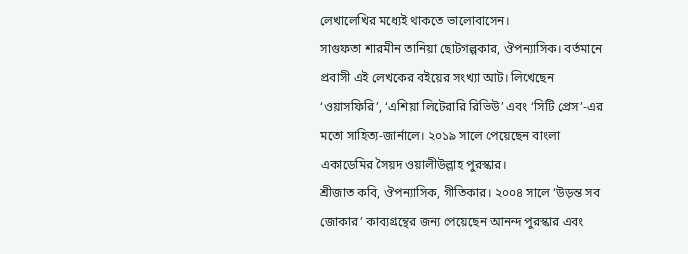লেখালেখির মধ্যেই থাকতে ভালোবাসেন।
সাগুফতা শারমীন তানিয়া ছোটগল্পকার, ঔপন্যাসিক। বর্তমানে প্রবাসী এই লেখকের বইয়ের সংখ্যা আট। লিখেছেন ‘ওয়াসফিরি’, ‘এশিয়া লিটেরারি রিভিউ’ এবং ‘সিটি প্রেস’-এর মতো সাহিত্য-জার্নালে। ২০১৯ সালে পেয়েছেন বাংলা একাডেমির সৈয়দ ওয়ালীউল্লাহ পুরস্কার।
শ্রীজাত কবি, ঔপন্যাসিক, গীতিকার। ২০০৪ সালে ‘উড়ন্ত সব জোকার’ কাব্যগ্রন্থের জন্য পেয়েছেন আনন্দ পুরস্কার এবং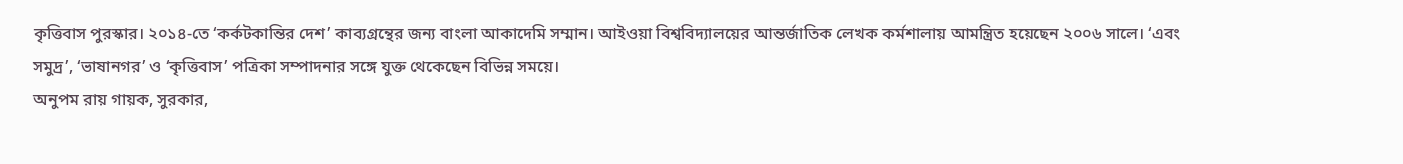কৃত্তিবাস পুরস্কার। ২০১৪-তে ‘কর্কটকান্তির দেশ’ কাব্যগ্রন্থের জন্য বাংলা আকাদেমি সম্মান। আইওয়া বিশ্ববিদ্যালয়ের আন্তর্জাতিক লেখক কর্মশালায় আমন্ত্রিত হয়েছেন ২০০৬ সালে। ‘এবং সমুদ্র’, ‘ভাষানগর’ ও ‘কৃত্তিবাস’ পত্রিকা সম্পাদনার সঙ্গে যুক্ত থেকেছেন বিভিন্ন সময়ে।
অনুপম রায় গায়ক, সুরকার,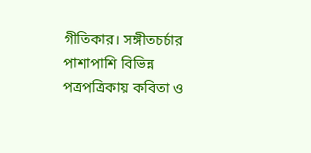গীতিকার। সঙ্গীতচর্চার পাশাপাশি বিভিন্ন পত্রপত্রিকায় কবিতা ও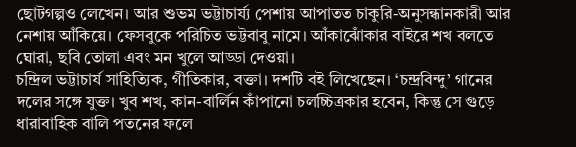ছোটগল্পও লেখেন। আর শুভম ভট্টাচার্য্য পেশায় আপাতত চাকুরি-অনুসন্ধানকারী আর নেশায় আঁকিয়ে। ফেসবুকে পরিচিত ভট্টবাবু নামে। আঁকাঝোঁকার বাইরে শখ বলতে ঘোরা, ছবি তোলা এবং মন খুলে আড্ডা দেওয়া।
চন্দ্রিল ভট্টাচার্য সাহিত্যিক, গীতিকার, বক্তা। দশটি বই লিখেছেন। ‘চন্দ্রবিন্দু’ গানের দলের সঙ্গে যুক্ত। খুব শখ, কান-বার্লিন কাঁপানো চলচ্চিত্রকার হবেন, কিন্তু সে গুড়ে ধারাবাহিক বালি পতনের ফলে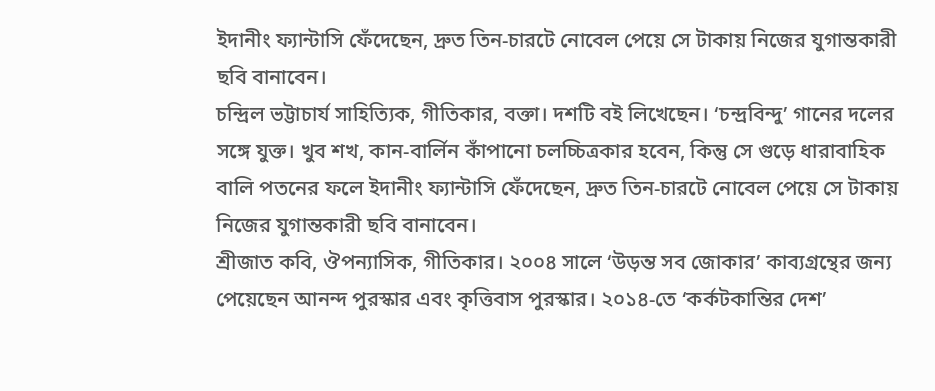ইদানীং ফ্যান্টাসি ফেঁদেছেন, দ্রুত তিন-চারটে নোবেল পেয়ে সে টাকায় নিজের যুগান্তকারী ছবি বানাবেন।
চন্দ্রিল ভট্টাচার্য সাহিত্যিক, গীতিকার, বক্তা। দশটি বই লিখেছেন। ‘চন্দ্রবিন্দু’ গানের দলের সঙ্গে যুক্ত। খুব শখ, কান-বার্লিন কাঁপানো চলচ্চিত্রকার হবেন, কিন্তু সে গুড়ে ধারাবাহিক বালি পতনের ফলে ইদানীং ফ্যান্টাসি ফেঁদেছেন, দ্রুত তিন-চারটে নোবেল পেয়ে সে টাকায় নিজের যুগান্তকারী ছবি বানাবেন।
শ্রীজাত কবি, ঔপন্যাসিক, গীতিকার। ২০০৪ সালে ‘উড়ন্ত সব জোকার’ কাব্যগ্রন্থের জন্য পেয়েছেন আনন্দ পুরস্কার এবং কৃত্তিবাস পুরস্কার। ২০১৪-তে ‘কর্কটকান্তির দেশ’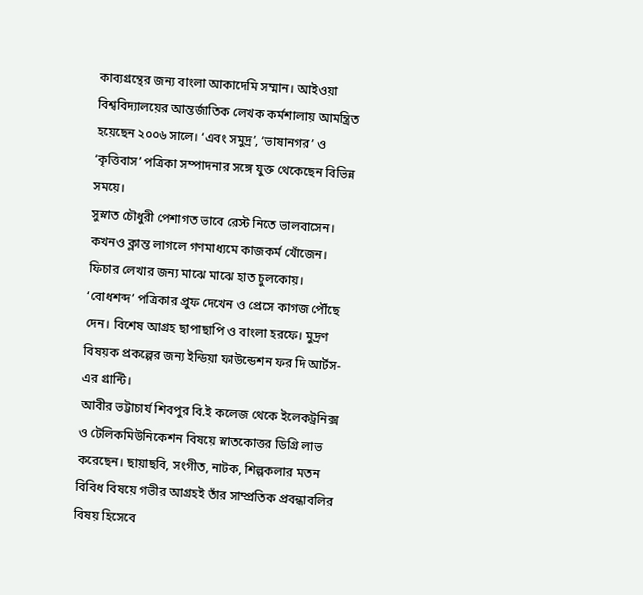কাব্যগ্রন্থের জন্য বাংলা আকাদেমি সম্মান। আইওয়া বিশ্ববিদ্যালয়ের আন্তর্জাতিক লেখক কর্মশালায় আমন্ত্রিত হয়েছেন ২০০৬ সালে। ‘এবং সমুদ্র’, ‘ভাষানগর’ ও ‘কৃত্তিবাস’ পত্রিকা সম্পাদনার সঙ্গে যুক্ত থেকেছেন বিভিন্ন সময়ে।
সুস্নাত চৌধুরী পেশাগত ভাবে রেস্ট নিতে ভালবাসেন। কখনও ক্লান্ত লাগলে গণমাধ্যমে কাজকর্ম খোঁজেন। ফিচার লেখার জন্য মাঝে মাঝে হাত চুলকোয়। ‘বোধশব্দ’ পত্রিকার প্রুফ দেখেন ও প্রেসে কাগজ পৌঁছে দেন। বিশেষ আগ্রহ ছাপাছাপি ও বাংলা হরফে। মুদ্রণ বিষয়ক প্রকল্পের জন্য ইন্ডিয়া ফাউন্ডেশন ফর দি আর্টস-এর গ্রান্টি।
আবীর ভট্টাচার্য শিবপুর বি.ই কলেজ থেকে ইলেকট্রনিক্স ও টেলিকমিউনিকেশন বিষয়ে স্নাতকোত্তর ডিগ্রি লাভ করেছেন। ছায়াছবি, সংগীত, নাটক, শিল্পকলার মতন বিবিধ বিষয়ে গভীর আগ্রহই তাঁর সাম্প্রতিক প্রবন্ধাবলির বিষয় হিসেবে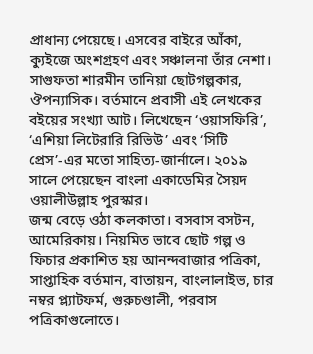প্রাধান্য পেয়েছে। এসবের বাইরে আঁকা, ক্যুইজে অংশগ্রহণ এবং সঞ্চালনা তাঁর নেশা।
সাগুফতা শারমীন তানিয়া ছোটগল্পকার, ঔপন্যাসিক। বর্তমানে প্রবাসী এই লেখকের বইয়ের সংখ্যা আট। লিখেছেন ‘ওয়াসফিরি’, ‘এশিয়া লিটেরারি রিভিউ’ এবং ‘সিটি প্রেস’-এর মতো সাহিত্য-জার্নালে। ২০১৯ সালে পেয়েছেন বাংলা একাডেমির সৈয়দ ওয়ালীউল্লাহ পুরস্কার।
জন্ম বেড়ে ওঠা কলকাতা। বসবাস বসটন, আমেরিকায়। নিয়মিত ভাবে ছোট গল্প ও ফিচার প্রকাশিত হয় আনন্দবাজার পত্রিকা, সাপ্তাহিক বর্তমান, বাতায়ন, বাংলালাইভ, চার নম্বর প্ল্যাটফর্ম, গুরুচণ্ডালী, পরবাস পত্রিকাগুলোতে।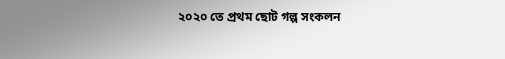২০২০ তে প্রথম ছোট গল্প সংকলন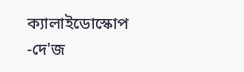ক্যালাইডোস্কোপ -দে'জ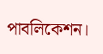পাবলিকেশন।